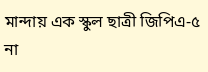মান্দায় এক স্কুল ছাত্রী জিপিএ-৫ না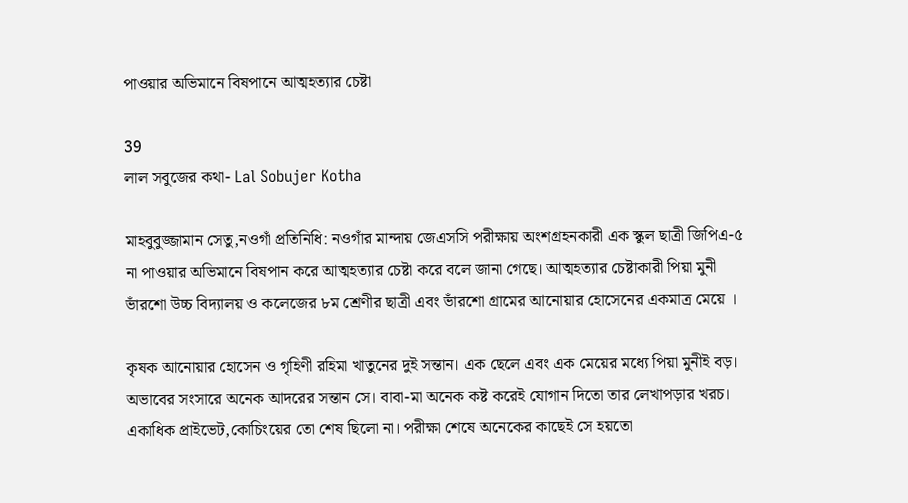পাওয়ার অভিমানে বিষপানে আত্মহত্যার চেষ্টা

39
লাল সবুজের কথা- Lal Sobujer Kotha

মাহবুবুজ্জামান সেতু,নওগাঁ প্রতিনিধি: নওগাঁর মান্দায় জেএসসি পরীক্ষায় অংশগ্রহনকারী এক স্কুল ছাত্রী জিপিএ-৫ না পাওয়ার অভিমানে বিষপান করে আত্মহত্যার চেষ্টা করে বলে জানা গেছে। আত্মহত্যার চেষ্টাকারী পিয়া মুনী ভাঁরশো উচ্চ বিদ্যালয় ও কলেজের ৮ম শ্রেণীর ছাত্রী এবং ভাঁরশো গ্রামের আনোয়ার হোসেনের একমাত্র মেয়ে ।

কৃষক আনোয়ার হোসেন ও গৃহিণী রহিমা খাতুনের দুই সন্তান। এক ছেলে এবং এক মেয়ের মধ্যে পিয়া মুনীই বড়। অভাবের সংসারে অনেক আদরের সন্তান সে। বাবা-মা অনেক কষ্ট করেই যোগান দিতো তার লেখাপড়ার খরচ। একাধিক প্রাইভেট,কোচিংয়ের তো শেষ ছিলো না। পরীক্ষা শেষে অনেকের কাছেই সে হয়তো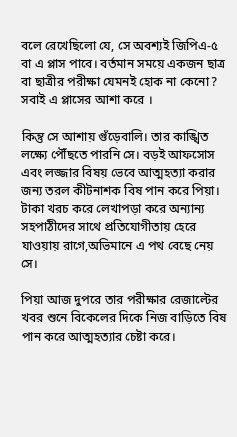বলে রেখেছিলো যে, সে অবশ্যই জিপিএ-৫ বা এ প্লাস পাবে। বর্তমান সময়ে একজন ছাত্র বা ছাত্রীর পরীক্ষা যেমনই হোক না কেনো? সবাই এ প্লাসের আশা করে ।

কিন্তু সে আশায় গুঁড়েবালি। তার কাঙ্খিত লক্ষ্যে পৌঁছতে পারনি সে। বড়ই আফসোস এবং লজ্জার বিষয় ভেবে আত্মহত্যা করার জন্য তরল কীটনাশক বিষ পান করে পিয়া। টাকা খরচ করে লেখাপড়া করে অন্যান্য সহপাঠীদের সাথে প্রতিযোগীতায় হেরে যাওয়ায় রাগে,অভিমানে এ পথ বেছে নেয় সে।

পিয়া আজ দুপরে তার পরীক্ষার রেজাল্টের খবর শুনে বিকেলের দিকে নিজ বাড়িতে বিষ পান করে আত্মহত্যার চেষ্টা করে।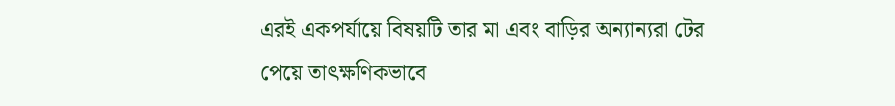এরই একপর্যায়ে বিষয়টি তার মা এবং বাড়ির অন্যান্যরা টের পেয়ে তাৎক্ষণিকভাবে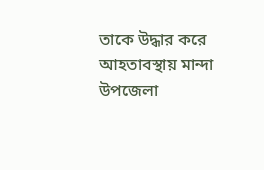তাকে উদ্ধার করে আহতাবস্থায় মান্দা উপজেলা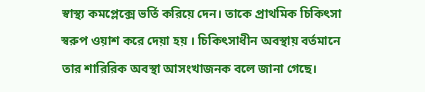স্বাস্থ্য কমপ্লেক্সে ভর্তি করিয়ে দেন। তাকে প্রাথমিক চিকিৎসা স্বরুপ ওয়াশ করে দেয়া হয় । চিকিৎসাধীন অবস্থায় বর্তমানে তার শারিরিক অবস্থা আসংখাজনক বলে জানা গেছে।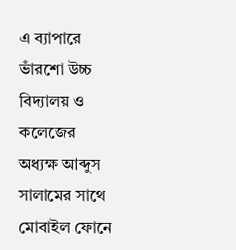এ ব্যাপারে ভাঁরশো উচ্চ বিদ্যালয় ও কলেজের অধ্যক্ষ আব্দুস সালামের সাথে মোবাইল ফোনে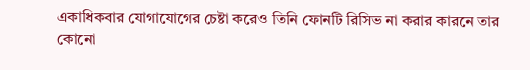একাধিকবার যোগাযোগের চেষ্টা করেও তিনি ফোনটি রিসিভ না করার কারনে তার কোনো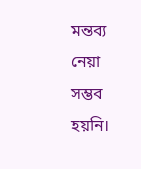মন্তব্য নেয়া সম্ভব হয়নি।